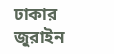ঢাকার জুরাইন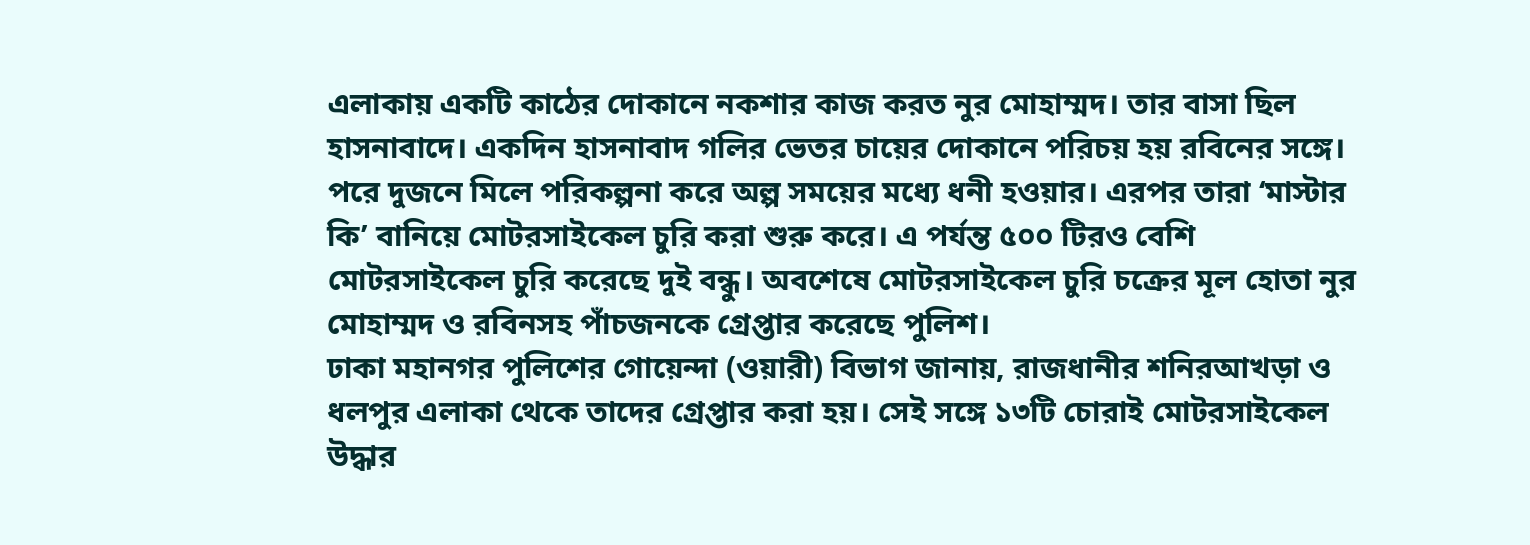এলাকায় একটি কাঠের দোকানে নকশার কাজ করত নুর মোহাম্মদ। তার বাসা ছিল হাসনাবাদে। একদিন হাসনাবাদ গলির ভেতর চায়ের দোকানে পরিচয় হয় রবিনের সঙ্গে। পরে দুজনে মিলে পরিকল্পনা করে অল্প সময়ের মধ্যে ধনী হওয়ার। এরপর তারা ‘মাস্টার কি’ বানিয়ে মোটরসাইকেল চুরি করা শুরু করে। এ পর্যন্ত ৫০০ টিরও বেশি মোটরসাইকেল চুরি করেছে দুই বন্ধু। অবশেষে মোটরসাইকেল চুরি চক্রের মূল হোতা নুর মোহাম্মদ ও রবিনসহ পাঁচজনকে গ্রেপ্তার করেছে পুলিশ।
ঢাকা মহানগর পুলিশের গোয়েন্দা (ওয়ারী) বিভাগ জানায়, রাজধানীর শনিরআখড়া ও ধলপুর এলাকা থেকে তাদের গ্রেপ্তার করা হয়। সেই সঙ্গে ১৩টি চোরাই মোটরসাইকেল উদ্ধার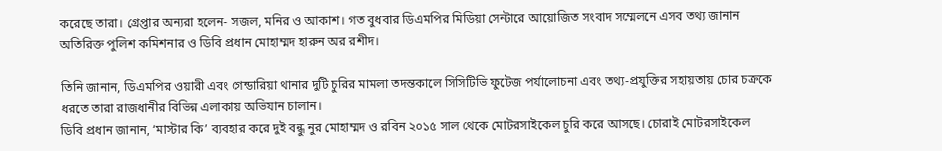করেছে তারা। গ্রেপ্তার অন্যরা হলেন- সজল, মনির ও আকাশ। গত বুধবার ডিএমপির মিডিয়া সেন্টারে আয়োজিত সংবাদ সম্মেলনে এসব তথ্য জানান অতিরিক্ত পুলিশ কমিশনার ও ডিবি প্রধান মোহাম্মদ হারুন অর রশীদ।

তিনি জানান, ডিএমপির ওয়ারী এবং গেন্ডারিয়া থানার দুটি চুরির মামলা তদন্তকালে সিসিটিভি ফুটেজ পর্যালোচনা এবং তথ্য-প্রযুক্তির সহায়তায় চোর চক্রকে ধরতে তারা রাজধানীর বিভিন্ন এলাকায় অভিযান চালান।
ডিবি প্রধান জানান, ‘মাস্টার কি’ ব্যবহার করে দুই বন্ধু নুর মোহাম্মদ ও রবিন ২০১৫ সাল থেকে মোটরসাইকেল চুরি করে আসছে। চোরাই মোটরসাইকেল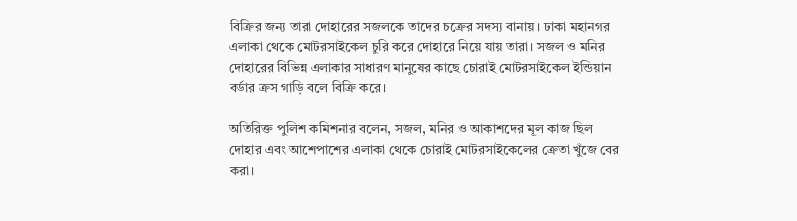বিক্রির জন্য তারা দোহারের সজলকে তাদের চক্রের সদস্য বানায়। ঢাকা মহানগর এলাকা থেকে মোটরসাইকেল চুরি করে দোহারে নিয়ে যায় তারা। সজল ও মনির দোহারের বিভিন্ন এলাকার সাধারণ মানুষের কাছে চোরাই মোটরসাইকেল ইন্ডিয়ান বর্ডার ক্রস গাড়ি বলে বিক্রি করে।

অতিরিক্ত পুলিশ কমিশনার বলেন, সজল, মনির ও আকাশদের মূল কাজ ছিল দোহার এবং আশেপাশের এলাকা থেকে চোরাই মোটরসাইকেলের ক্রেতা খুঁজে বের করা।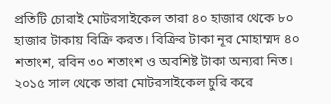প্রতিটি চোরাই মোটরসাইকেল তারা ৪০ হাজার থেকে ৮০ হাজার টাকায় বিক্রি করত। বিক্রির টাকা নূর মোহাম্মদ ৪০ শতাংশ, রবিন ৩০ শতাংশ ও অবশিষ্ট টাকা অন্যরা নিত। ২০১৫ সাল থেকে তারা মোটরসাইকেল চুরি করে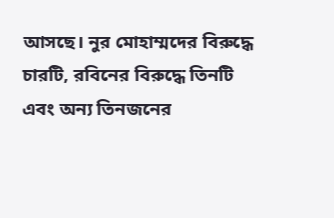আসছে। নুর মোহাম্মদের বিরুদ্ধে চারটি, রবিনের বিরুদ্ধে তিনটি এবং অন্য তিনজনের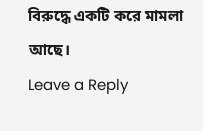বিরুদ্ধে একটি করে মামলা আছে।
Leave a Reply